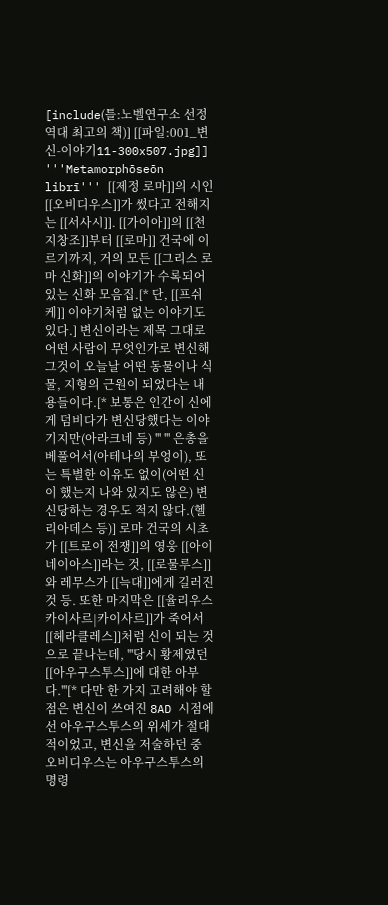[include(틀:노벨연구소 선정 역대 최고의 책)] [[파일:001_변신-이야기11-300x507.jpg]] '''Metamorphōseōn librī''' [[제정 로마]]의 시인 [[오비디우스]]가 썼다고 전해지는 [[서사시]]. [[가이아]]의 [[천지창조]]부터 [[로마]] 건국에 이르기까지, 거의 모든 [[그리스 로마 신화]]의 이야기가 수록되어 있는 신화 모음집.[* 단, [[프쉬케]] 이야기처럼 없는 이야기도 있다.] 변신이라는 제목 그대로 어떤 사람이 무엇인가로 변신해 그것이 오늘날 어떤 동물이나 식물, 지형의 근원이 되었다는 내용들이다.[* 보통은 인간이 신에게 덤비다가 변신당했다는 이야기지만(아라크네 등) ''' ''' 은총을 베풀어서(아테나의 부엉이), 또는 특별한 이유도 없이(어떤 신이 했는지 나와 있지도 않은) 변신당하는 경우도 적지 않다.(헬리아데스 등)] 로마 건국의 시초가 [[트로이 전쟁]]의 영웅 [[아이네이아스]]라는 것, [[로물루스]]와 레무스가 [[늑대]]에게 길러진 것 등. 또한 마지막은 [[율리우스 카이사르|카이사르]]가 죽어서 [[헤라클레스]]처럼 신이 되는 것으로 끝나는데, '''당시 황제였던 [[아우구스투스]]에 대한 아부다.'''[* 다만 한 가지 고려해야 할 점은 변신이 쓰여진 8AD 시점에선 아우구스투스의 위세가 절대적이었고, 변신을 저술하던 중 오비디우스는 아우구스투스의 명령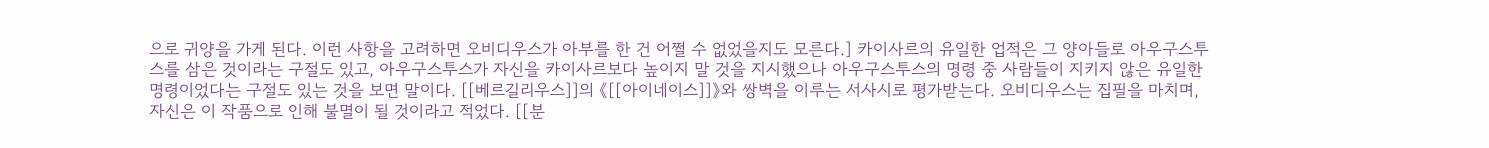으로 귀양을 가게 된다. 이런 사항을 고려하면 오비디우스가 아부를 한 건 어쩔 수 없었을지도 모른다.] 카이사르의 유일한 업적은 그 양아들로 아우구스투스를 삼은 것이라는 구절도 있고, 아우구스투스가 자신을 카이사르보다 높이지 말 것을 지시했으나 아우구스투스의 명령 중 사람들이 지키지 않은 유일한 명령이었다는 구절도 있는 것을 보면 말이다. [[베르길리우스]]의 《[[아이네이스]]》와 쌍벽을 이루는 서사시로 평가받는다. 오비디우스는 집필을 마치며, 자신은 이 작품으로 인해 불멸이 될 것이라고 적었다. [[분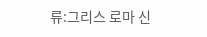류:그리스 로마 신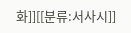화]][[분류:서사시]]